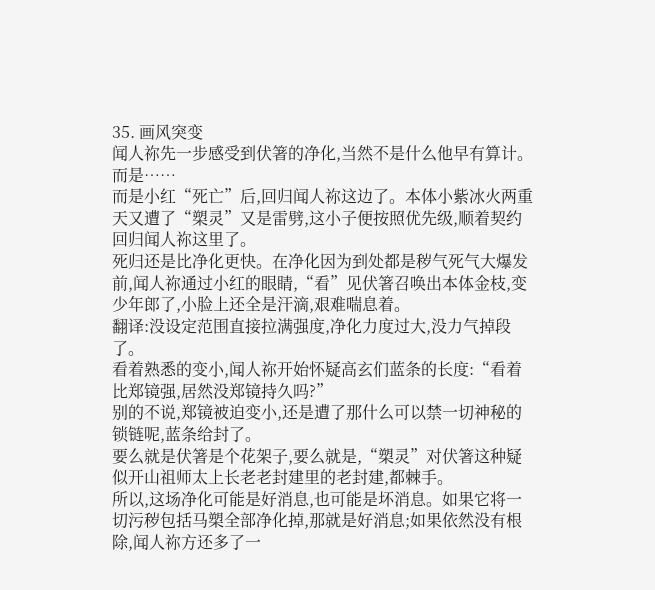35. 画风突变
闻人祢先一步感受到伏箸的净化,当然不是什么他早有算计。而是……
而是小红“死亡”后,回归闻人祢这边了。本体小紫冰火两重天又遭了“槊灵”又是雷劈,这小子便按照优先级,顺着契约回归闻人祢这里了。
死归还是比净化更快。在净化因为到处都是秽气死气大爆发前,闻人祢通过小红的眼睛,“看”见伏箸召唤出本体金枝,变少年郎了,小脸上还全是汗滴,艰难喘息着。
翻译:没设定范围直接拉满强度,净化力度过大,没力气掉段了。
看着熟悉的变小,闻人祢开始怀疑高玄们蓝条的长度:“看着比郑镜强,居然没郑镜持久吗?”
别的不说,郑镜被迫变小,还是遭了那什么可以禁一切神秘的锁链呢,蓝条给封了。
要么就是伏箸是个花架子,要么就是,“槊灵”对伏箸这种疑似开山祖师太上长老老封建里的老封建,都棘手。
所以,这场净化可能是好消息,也可能是坏消息。如果它将一切污秽包括马槊全部净化掉,那就是好消息;如果依然没有根除,闻人祢方还多了一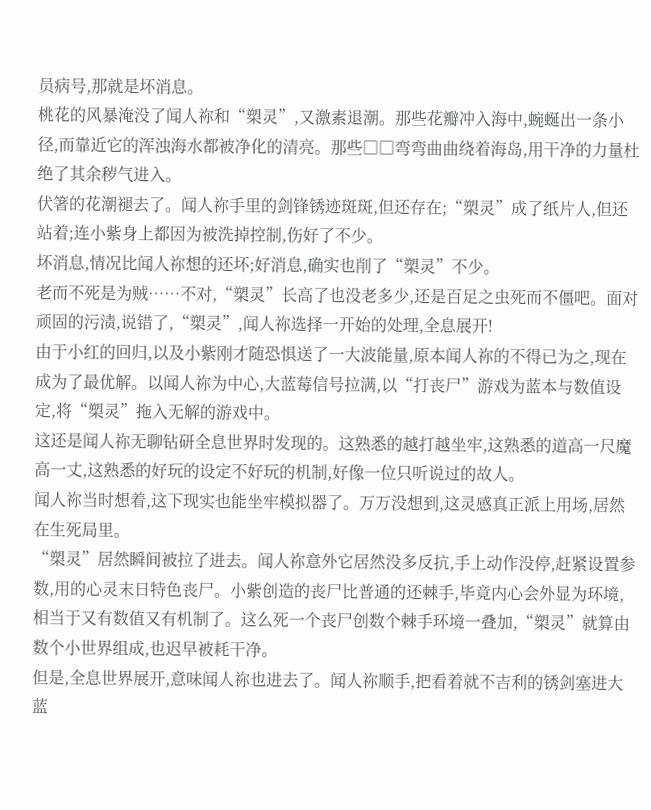员病号,那就是坏消息。
桃花的风暴淹没了闻人祢和“槊灵”,又激素退潮。那些花瓣冲入海中,蜿蜒出一条小径,而靠近它的浑浊海水都被净化的清亮。那些□□弯弯曲曲绕着海岛,用干净的力量杜绝了其余秽气进入。
伏箸的花潮褪去了。闻人祢手里的剑锋锈迹斑斑,但还存在;“槊灵”成了纸片人,但还站着;连小紫身上都因为被洗掉控制,伤好了不少。
坏消息,情况比闻人祢想的还坏;好消息,确实也削了“槊灵”不少。
老而不死是为贼……不对,“槊灵”长高了也没老多少,还是百足之虫死而不僵吧。面对顽固的污渍,说错了,“槊灵”,闻人祢选择一开始的处理,全息展开!
由于小红的回归,以及小紫刚才随恐惧送了一大波能量,原本闻人祢的不得已为之,现在成为了最优解。以闻人祢为中心,大蓝莓信号拉满,以“打丧尸”游戏为蓝本与数值设定,将“槊灵”拖入无解的游戏中。
这还是闻人祢无聊钻研全息世界时发现的。这熟悉的越打越坐牢,这熟悉的道高一尺魔高一丈,这熟悉的好玩的设定不好玩的机制,好像一位只听说过的故人。
闻人祢当时想着,这下现实也能坐牢模拟器了。万万没想到,这灵感真正派上用场,居然在生死局里。
“槊灵”居然瞬间被拉了进去。闻人祢意外它居然没多反抗,手上动作没停,赶紧设置参数,用的心灵末日特色丧尸。小紫创造的丧尸比普通的还棘手,毕竟内心会外显为环境,相当于又有数值又有机制了。这么死一个丧尸创数个棘手环境一叠加,“槊灵”就算由数个小世界组成,也迟早被耗干净。
但是,全息世界展开,意味闻人祢也进去了。闻人祢顺手,把看着就不吉利的锈剑塞进大蓝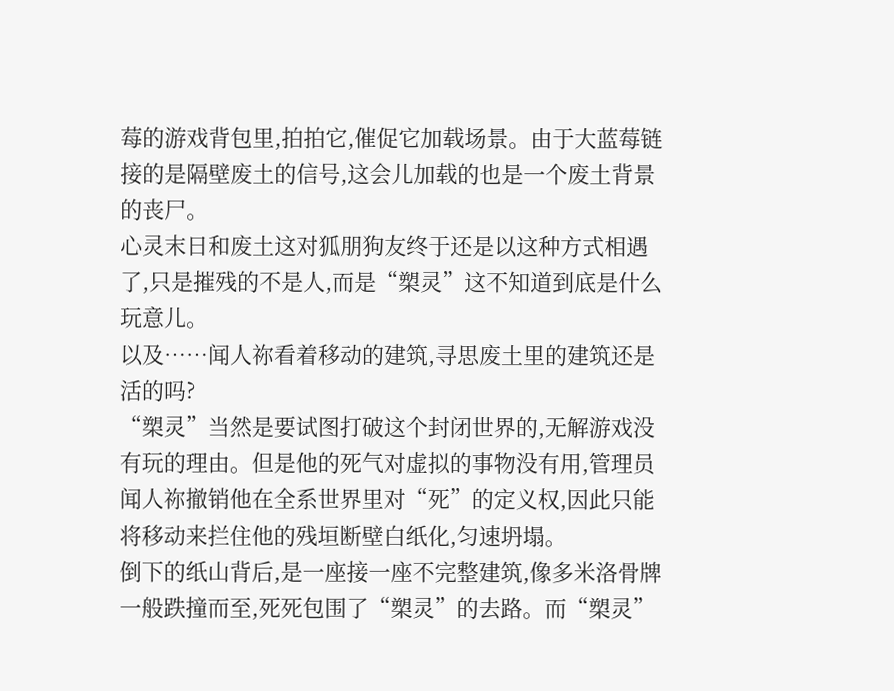莓的游戏背包里,拍拍它,催促它加载场景。由于大蓝莓链接的是隔壁废土的信号,这会儿加载的也是一个废土背景的丧尸。
心灵末日和废土这对狐朋狗友终于还是以这种方式相遇了,只是摧残的不是人,而是“槊灵”这不知道到底是什么玩意儿。
以及……闻人祢看着移动的建筑,寻思废土里的建筑还是活的吗?
“槊灵”当然是要试图打破这个封闭世界的,无解游戏没有玩的理由。但是他的死气对虚拟的事物没有用,管理员闻人祢撤销他在全系世界里对“死”的定义权,因此只能将移动来拦住他的残垣断壁白纸化,匀速坍塌。
倒下的纸山背后,是一座接一座不完整建筑,像多米洛骨牌一般跌撞而至,死死包围了“槊灵”的去路。而“槊灵”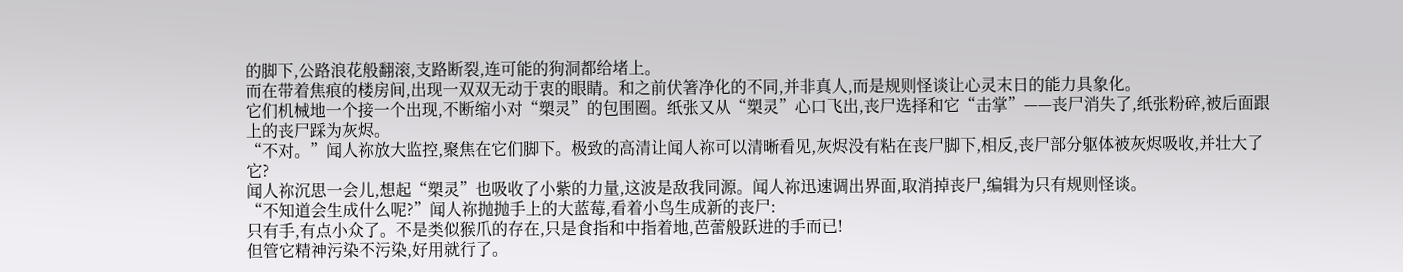的脚下,公路浪花般翻滚,支路断裂,连可能的狗洞都给堵上。
而在带着焦痕的楼房间,出现一双双无动于衷的眼睛。和之前伏箸净化的不同,并非真人,而是规则怪谈让心灵末日的能力具象化。
它们机械地一个接一个出现,不断缩小对“槊灵”的包围圈。纸张又从“槊灵”心口飞出,丧尸选择和它“击掌”——丧尸消失了,纸张粉碎,被后面跟上的丧尸踩为灰烬。
“不对。”闻人祢放大监控,聚焦在它们脚下。极致的高清让闻人祢可以清晰看见,灰烬没有粘在丧尸脚下,相反,丧尸部分躯体被灰烬吸收,并壮大了它?
闻人祢沉思一会儿,想起“槊灵”也吸收了小紫的力量,这波是敌我同源。闻人祢迅速调出界面,取消掉丧尸,编辑为只有规则怪谈。
“不知道会生成什么呢?”闻人祢抛抛手上的大蓝莓,看着小鸟生成新的丧尸:
只有手,有点小众了。不是类似猴爪的存在,只是食指和中指着地,芭蕾般跃进的手而已!
但管它精神污染不污染,好用就行了。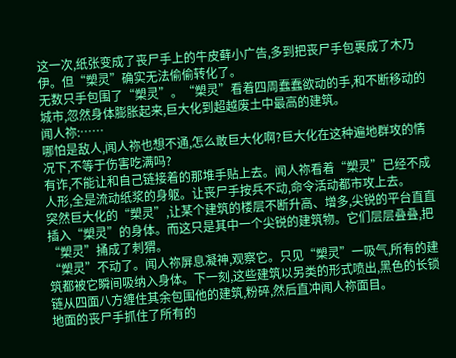这一次,纸张变成了丧尸手上的牛皮藓小广告,多到把丧尸手包裹成了木乃伊。但“槊灵”确实无法偷偷转化了。
无数只手包围了“槊灵”。“槊灵”看着四周蠢蠢欲动的手,和不断移动的城市,忽然身体膨胀起来,巨大化到超越废土中最高的建筑。
闻人祢:……
哪怕是敌人,闻人祢也想不通,怎么敢巨大化啊?巨大化在这种遍地群攻的情况下,不等于伤害吃满吗?
有诈,不能让和自己链接着的那堆手贴上去。闻人祢看着“槊灵”已经不成人形,全是流动纸浆的身躯。让丧尸手按兵不动,命令活动都市攻上去。
突然巨大化的“槊灵”,让某个建筑的楼层不断升高、增多,尖锐的平台直直插入“槊灵”的身体。而这只是其中一个尖锐的建筑物。它们层层叠叠,把“槊灵”捅成了刺猬。
“槊灵”不动了。闻人祢屏息凝神,观察它。只见“槊灵”一吸气,所有的建筑都被它瞬间吸纳入身体。下一刻,这些建筑以另类的形式喷出,黑色的长锁链从四面八方缠住其余包围他的建筑,粉碎,然后直冲闻人祢面目。
地面的丧尸手抓住了所有的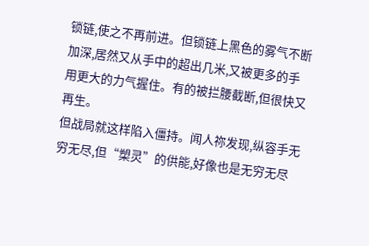锁链,使之不再前进。但锁链上黑色的雾气不断加深,居然又从手中的超出几米,又被更多的手用更大的力气握住。有的被拦腰截断,但很快又再生。
但战局就这样陷入僵持。闻人祢发现,纵容手无穷无尽,但“槊灵”的供能,好像也是无穷无尽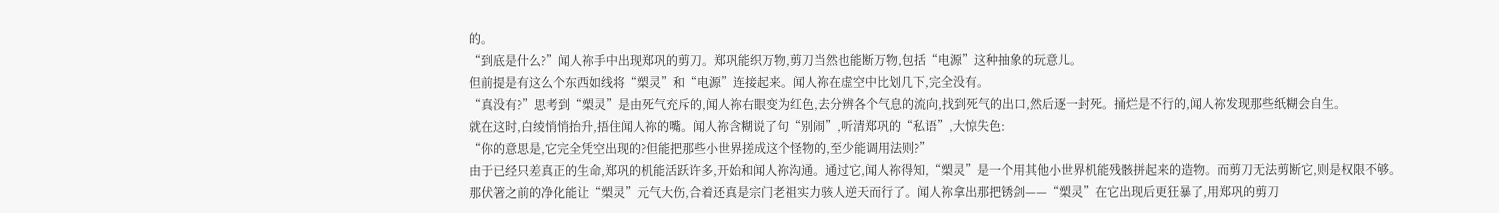的。
“到底是什么?”闻人祢手中出现郑巩的剪刀。郑巩能织万物,剪刀当然也能断万物,包括“电源”这种抽象的玩意儿。
但前提是有这么个东西如线将“槊灵”和“电源”连接起来。闻人祢在虚空中比划几下,完全没有。
“真没有?”思考到“槊灵”是由死气充斥的,闻人祢右眼变为红色,去分辨各个气息的流向,找到死气的出口,然后逐一封死。捅烂是不行的,闻人祢发现那些纸糊会自生。
就在这时,白绫悄悄抬升,捂住闻人祢的嘴。闻人祢含糊说了句“别闹”,听清郑巩的“私语”,大惊失色:
“你的意思是,它完全凭空出现的?但能把那些小世界搓成这个怪物的,至少能调用法则?”
由于已经只差真正的生命,郑巩的机能活跃许多,开始和闻人祢沟通。通过它,闻人祢得知,“槊灵”是一个用其他小世界机能残骸拼起来的造物。而剪刀无法剪断它,则是权限不够。
那伏箸之前的净化能让“槊灵”元气大伤,合着还真是宗门老祖实力骇人逆天而行了。闻人祢拿出那把锈剑——“槊灵”在它出现后更狂暴了,用郑巩的剪刀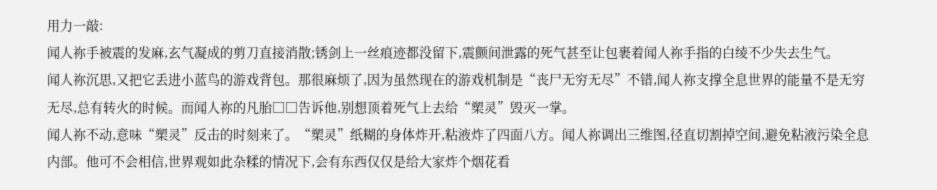用力一敲:
闻人祢手被震的发麻,玄气凝成的剪刀直接消散;锈剑上一丝痕迹都没留下,震颤间泄露的死气甚至让包裹着闻人祢手指的白绫不少失去生气。
闻人祢沉思,又把它丢进小蓝鸟的游戏背包。那很麻烦了,因为虽然现在的游戏机制是“丧尸无穷无尽”不错,闻人祢支撑全息世界的能量不是无穷无尽,总有转火的时候。而闻人祢的凡胎□□告诉他,别想顶着死气上去给“槊灵”毁灭一掌。
闻人祢不动,意味“槊灵”反击的时刻来了。“槊灵”纸糊的身体炸开,粘液炸了四面八方。闻人祢调出三维图,径直切割掉空间,避免粘液污染全息内部。他可不会相信,世界观如此杂糅的情况下,会有东西仅仅是给大家炸个烟花看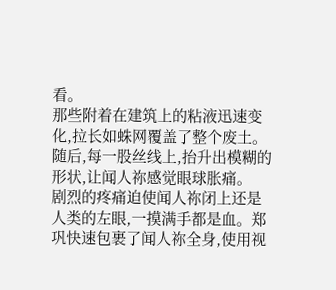看。
那些附着在建筑上的粘液迅速变化,拉长如蛛网覆盖了整个废土。随后,每一股丝线上,抬升出模糊的形状,让闻人祢感觉眼球胀痛。
剧烈的疼痛迫使闻人祢闭上还是人类的左眼,一摸满手都是血。郑巩快速包裹了闻人祢全身,使用视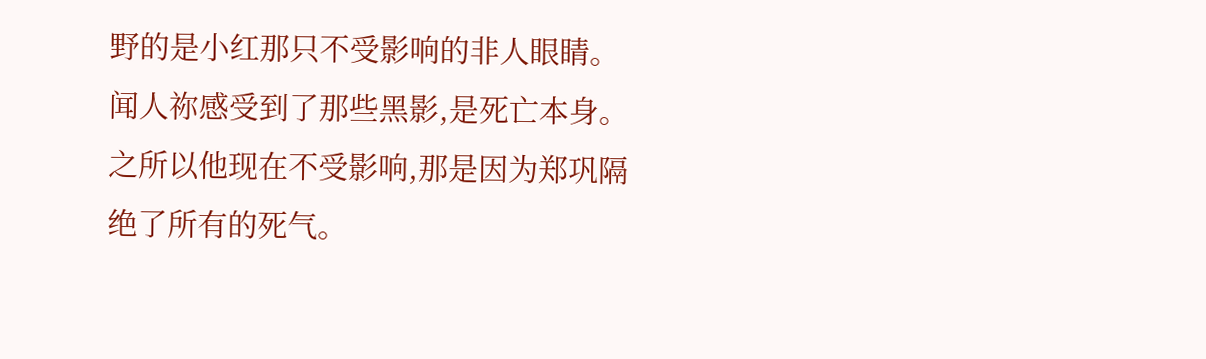野的是小红那只不受影响的非人眼睛。
闻人祢感受到了那些黑影,是死亡本身。之所以他现在不受影响,那是因为郑巩隔绝了所有的死气。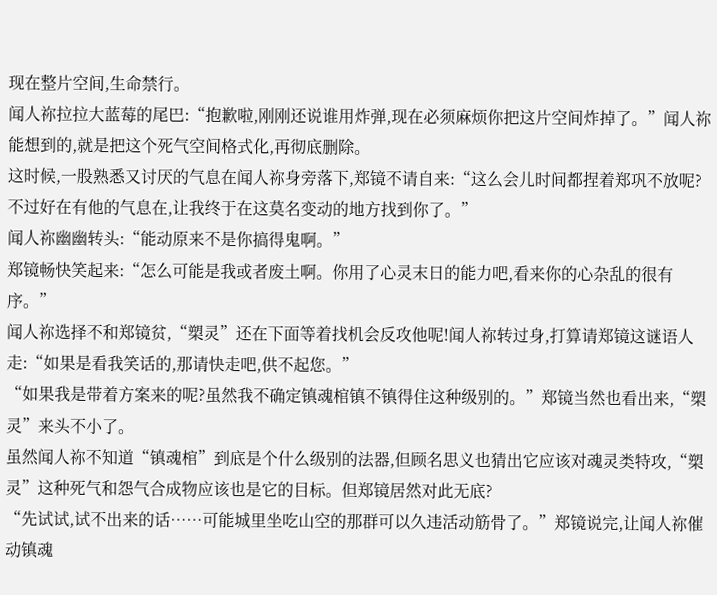现在整片空间,生命禁行。
闻人祢拉拉大蓝莓的尾巴:“抱歉啦,刚刚还说谁用炸弹,现在必须麻烦你把这片空间炸掉了。”闻人祢能想到的,就是把这个死气空间格式化,再彻底删除。
这时候,一股熟悉又讨厌的气息在闻人祢身旁落下,郑镜不请自来:“这么会儿时间都捏着郑巩不放呢?不过好在有他的气息在,让我终于在这莫名变动的地方找到你了。”
闻人祢幽幽转头:“能动原来不是你搞得鬼啊。”
郑镜畅快笑起来:“怎么可能是我或者废土啊。你用了心灵末日的能力吧,看来你的心杂乱的很有序。”
闻人祢选择不和郑镜贫,“槊灵”还在下面等着找机会反攻他呢!闻人祢转过身,打算请郑镜这谜语人走:“如果是看我笑话的,那请快走吧,供不起您。”
“如果我是带着方案来的呢?虽然我不确定镇魂棺镇不镇得住这种级别的。”郑镜当然也看出来,“槊灵”来头不小了。
虽然闻人祢不知道“镇魂棺”到底是个什么级别的法器,但顾名思义也猜出它应该对魂灵类特攻,“槊灵”这种死气和怨气合成物应该也是它的目标。但郑镜居然对此无底?
“先试试,试不出来的话……可能城里坐吃山空的那群可以久违活动筋骨了。”郑镜说完,让闻人祢催动镇魂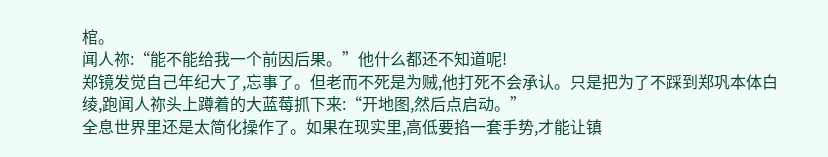棺。
闻人祢:“能不能给我一个前因后果。”他什么都还不知道呢!
郑镜发觉自己年纪大了,忘事了。但老而不死是为贼,他打死不会承认。只是把为了不踩到郑巩本体白绫,跑闻人祢头上蹲着的大蓝莓抓下来:“开地图,然后点启动。”
全息世界里还是太简化操作了。如果在现实里,高低要掐一套手势,才能让镇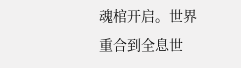魂棺开启。世界重合到全息世